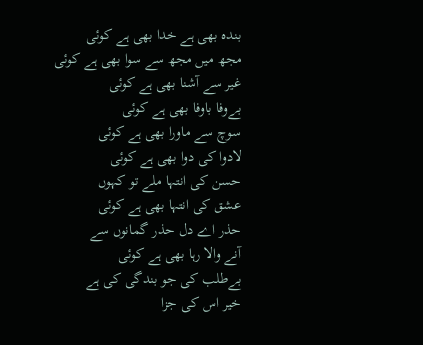بندہ بھی ہے خدا بھی ہے کوئی
مجھ میں مجھ سے سوا بھی ہے کوئی
غیر سے آشنا بھی ہے کوئی
بےوفا باوفا بھی ہے کوئی
سوچ سے ماورا بھی ہے کوئی
لادوا کی دوا بھی ہے کوئی
حسن کی انتہا ملے تو کہوں
عشق کی انتہا بھی ہے کوئی
حذر اے دل حذر گمانوں سے
آنے والا رہا بھی ہے کوئی
بےطلب کی جو بندگی کی ہے
خیر اس کی جزا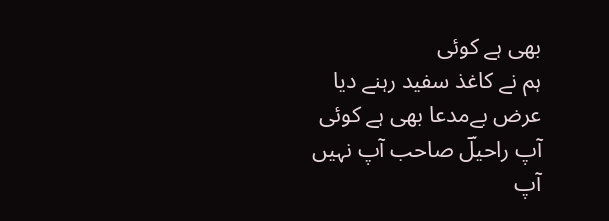بھی ہے کوئی
ہم نے کاغذ سفید رہنے دیا
عرض بےمدعا بھی ہے کوئی
آپ راحیلؔ صاحب آپ نہیں
آپ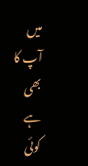میں آپ کا بھی ہے کوئی